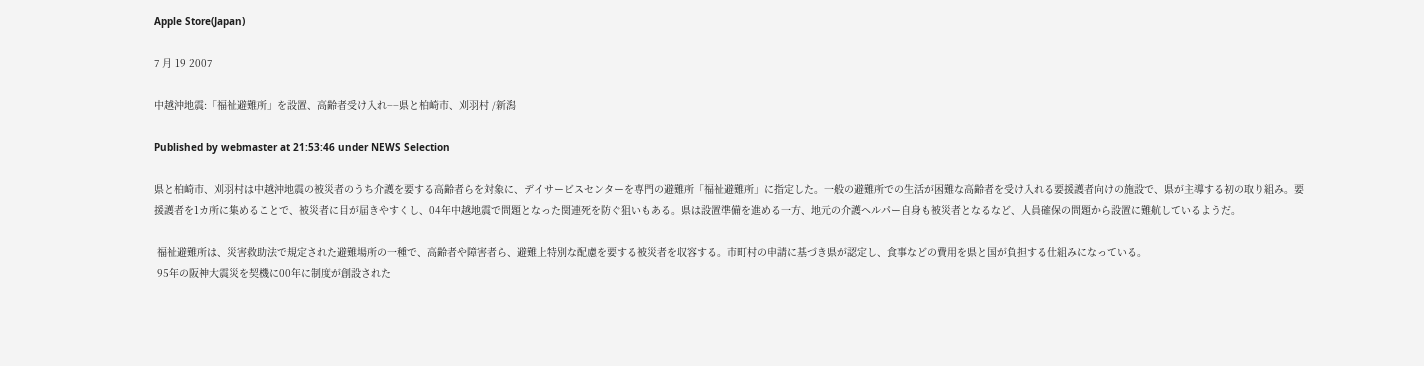Apple Store(Japan)

7 月 19 2007

中越沖地震:「福祉避難所」を設置、高齢者受け入れ−−県と柏崎市、刈羽村 /新潟

Published by webmaster at 21:53:46 under NEWS Selection

県と柏崎市、刈羽村は中越沖地震の被災者のうち介護を要する高齢者らを対象に、デイサービスセンターを専門の避難所「福祉避難所」に指定した。一般の避難所での生活が困難な高齢者を受け入れる要援護者向けの施設で、県が主導する初の取り組み。要援護者を1カ所に集めることで、被災者に目が届きやすくし、04年中越地震で問題となった関連死を防ぐ狙いもある。県は設置準備を進める一方、地元の介護ヘルパー自身も被災者となるなど、人員確保の問題から設置に難航しているようだ。

 福祉避難所は、災害救助法で規定された避難場所の一種で、高齢者や障害者ら、避難上特別な配慮を要する被災者を収容する。市町村の申請に基づき県が認定し、食事などの費用を県と国が負担する仕組みになっている。
 95年の阪神大震災を契機に00年に制度が創設された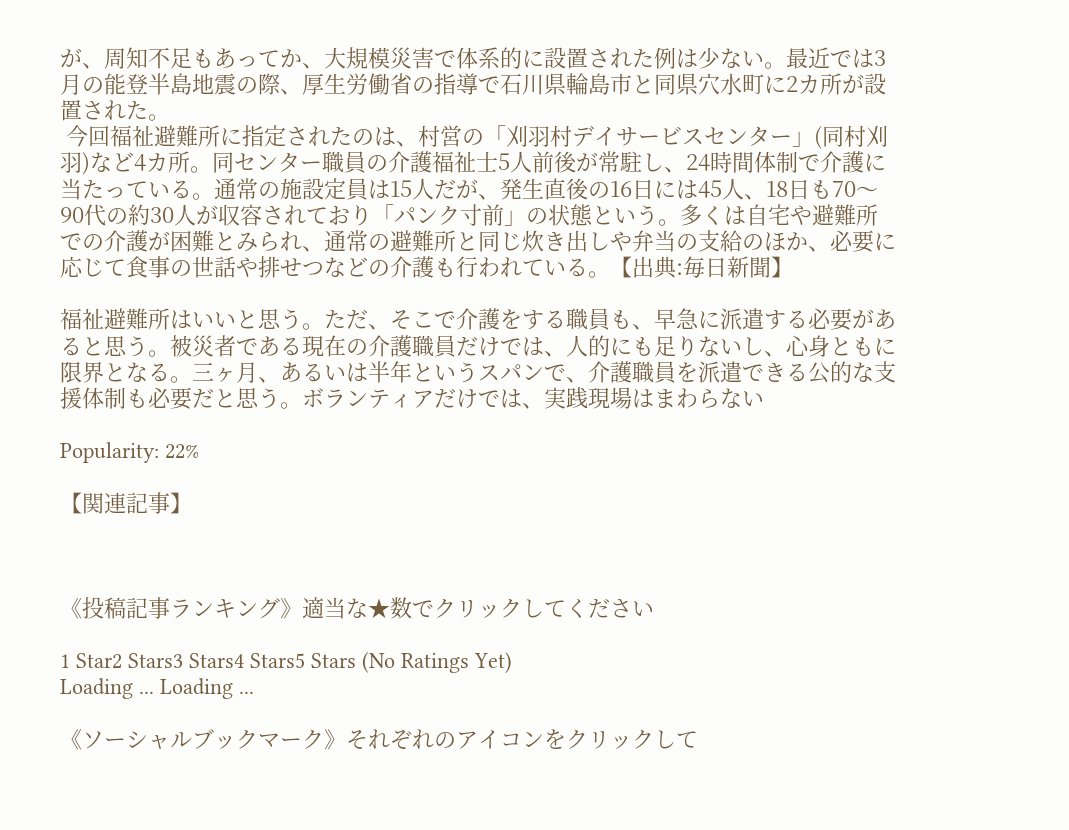が、周知不足もあってか、大規模災害で体系的に設置された例は少ない。最近では3月の能登半島地震の際、厚生労働省の指導で石川県輪島市と同県穴水町に2カ所が設置された。
 今回福祉避難所に指定されたのは、村営の「刈羽村デイサービスセンター」(同村刈羽)など4カ所。同センター職員の介護福祉士5人前後が常駐し、24時間体制で介護に当たっている。通常の施設定員は15人だが、発生直後の16日には45人、18日も70〜90代の約30人が収容されており「パンク寸前」の状態という。多くは自宅や避難所での介護が困難とみられ、通常の避難所と同じ炊き出しや弁当の支給のほか、必要に応じて食事の世話や排せつなどの介護も行われている。【出典:毎日新聞】

福祉避難所はいいと思う。ただ、そこで介護をする職員も、早急に派遣する必要があると思う。被災者である現在の介護職員だけでは、人的にも足りないし、心身ともに限界となる。三ヶ月、あるいは半年というスパンで、介護職員を派遣できる公的な支援体制も必要だと思う。ボランティアだけでは、実践現場はまわらない

Popularity: 22%

【関連記事】



《投稿記事ランキング》適当な★数でクリックしてください

1 Star2 Stars3 Stars4 Stars5 Stars (No Ratings Yet)
Loading ... Loading ...

《ソーシャルブックマーク》それぞれのアイコンをクリックして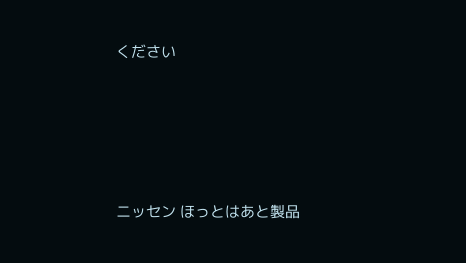ください







ニッセン ほっとはあと製品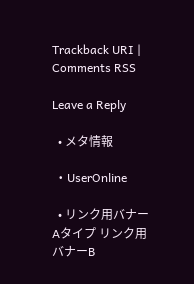Trackback URI | Comments RSS

Leave a Reply

  • メタ情報

  • UserOnline

  • リンク用バナーAタイプ リンク用バナーB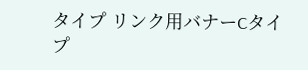タイプ リンク用バナーCタイプ